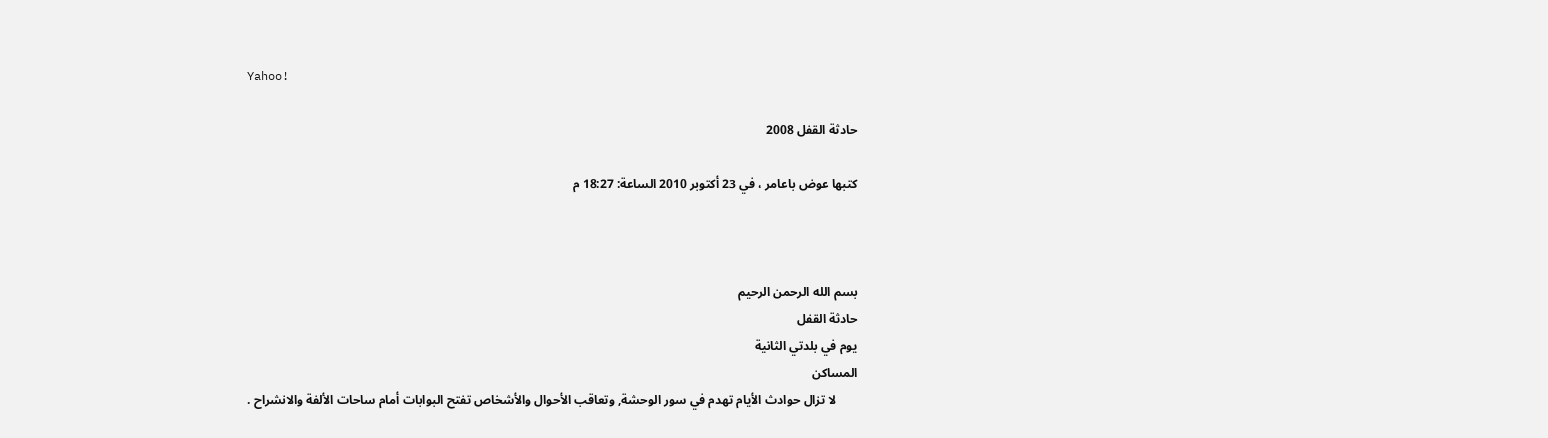Yahoo!

حادثة القفل 2008

كتبها عوض باعامر ، في 23 أكتوبر 2010 الساعة: 18:27 م



بسم الله الرحمن الرحيم
حادثة القفل
يوم في بلدتي الثانية
المساكن
       لا تزال حوادث الأيام تهدم في سور الوحشة, وتعاقب الأحوال والأشخاص تفتح البوابات أمام ساحات الألفة والانشراح .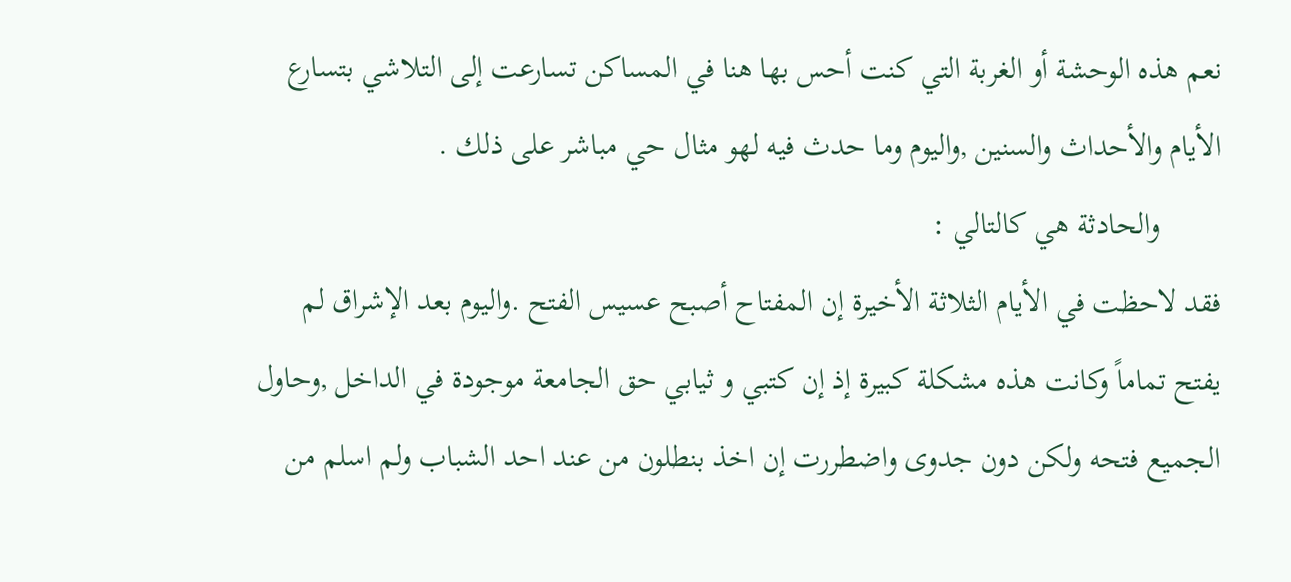نعم هذه الوحشة أو الغربة التي كنت أحس بها هنا في المساكن تسارعت إلى التلاشي بتسارع الأيام والأحداث والسنين ,واليوم وما حدث فيه لهو مثال حي مباشر على ذلك .
        والحادثة هي كالتالي :
فقد لاحظت في الأيام الثلاثة الأخيرة إن المفتاح أصبح عسيس الفتح .واليوم بعد الإشراق لم يفتح تماماً وكانت هذه مشكلة كبيرة إذ إن كتبي و ثيابي حق الجامعة موجودة في الداخل ,وحاول الجميع فتحه ولكن دون جدوى واضطررت إن اخذ بنطلون من عند احد الشباب ولم اسلم من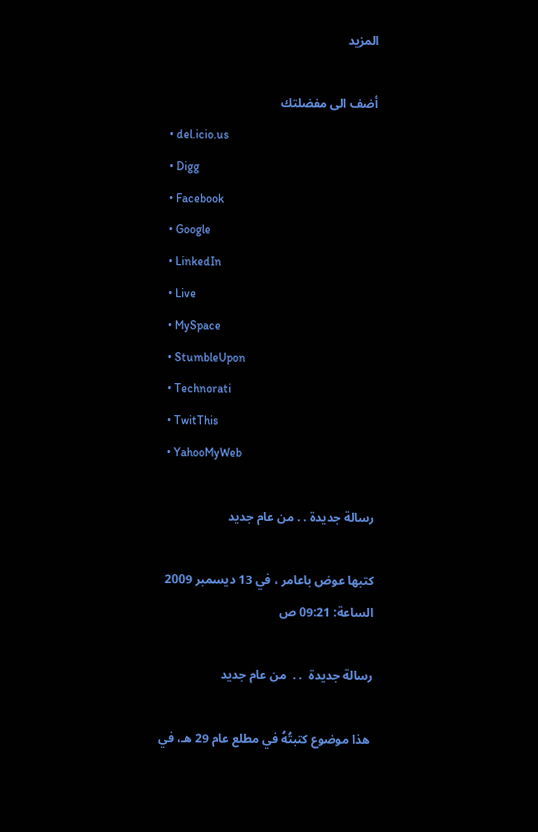المزيد

أضف الى مفضلتك
  • del.icio.us
  • Digg
  • Facebook
  • Google
  • LinkedIn
  • Live
  • MySpace
  • StumbleUpon
  • Technorati
  • TwitThis
  • YahooMyWeb

رسالة جديدة . . من عام جديد

كتبها عوض باعامر ، في 13 ديسمبر 2009 الساعة: 09:21 ص

رسالة جديدة  . .  من عام جديد

 هذا موضوع كتبتُهُ في مطلع عام 29 هـ، في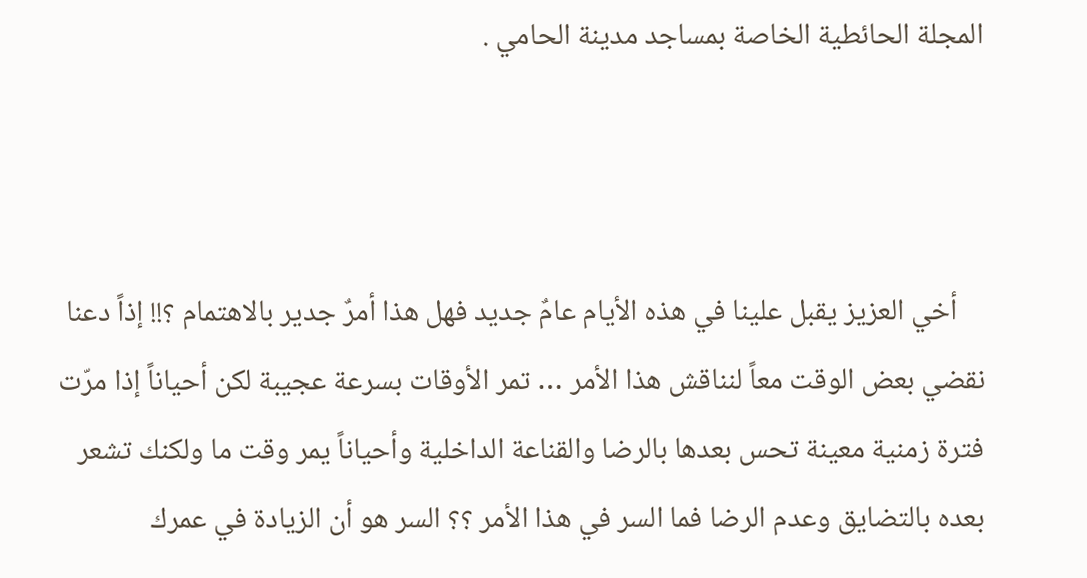المجلة الحائطية الخاصة بمساجد مدينة الحامي .



    أخي العزيز يقبل علينا في هذه الأيام عامٌ جديد فهل هذا أمرٌ جدير بالاهتمام ؟!! إذاً دعنا نقضي بعض الوقت معاً لنناقش هذا الأمر … تمر الأوقات بسرعة عجيبة لكن أحياناً إذا مرّت فترة زمنية معينة تحس بعدها بالرضا والقناعة الداخلية وأحياناً يمر وقت ما ولكنك تشعر بعده بالتضايق وعدم الرضا فما السر في هذا الأمر ؟؟ السر هو أن الزيادة في عمرك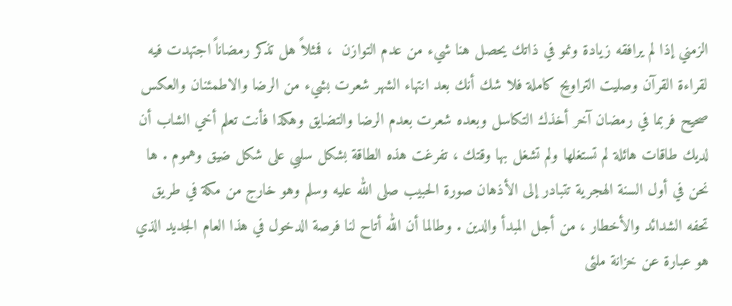الزمني إذا لم يرافقه زيادة ونمو في ذاتك يحصل هنا شيء من عدم التوازن  ، فمثلاً هل تذكر رمضاناً اجتهدت فيه لقراءة القرآن وصليت التراويح كاملة فلا شك أنك بعد انتهاء الشهر شعرت بشيء من الرضا والاطمئنان والعكس صحيح فربما في رمضان آخر أخذك التكاسل وبعده شعرت بعدم الرضا والتضايق وهكذا فأنت تعلم أخي الشاب أن لديك طاقات هائلة لم تستغلها ولم تشغل بها وقتك ، تفرغت هذه الطاقة بشكل سلبي على شكل ضيق وهموم . ها نحن في أول السنة الهجرية تتبادر إلى الأذهان صورة الحبيب صلى الله عليه وسلم وهو خارج من مكة في طريق تحفه الشدائد والأخطار ، من أجل المبدأ والدين . وطالما أن الله أتاح لنا فرصة الدخول في هذا العام الجديد الذي هو عبارة عن خزانة ملئى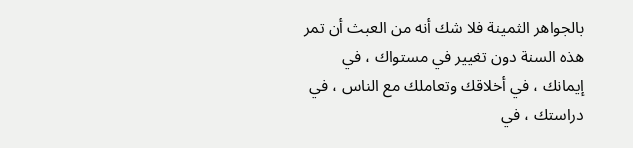بالجواهر الثمينة فلا شك أنه من العبث أن تمر هذه السنة دون تغيير في مستواك ، في إيمانك ، في أخلاقك وتعاملك مع الناس ، في دراستك ، في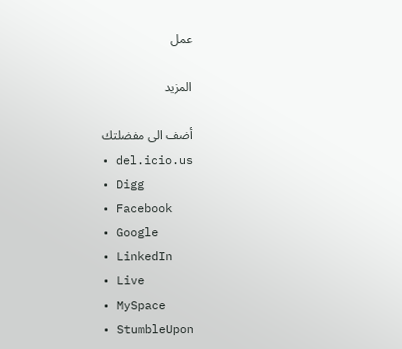عمل

المزيد

أضف الى مفضلتك
  • del.icio.us
  • Digg
  • Facebook
  • Google
  • LinkedIn
  • Live
  • MySpace
  • StumbleUpon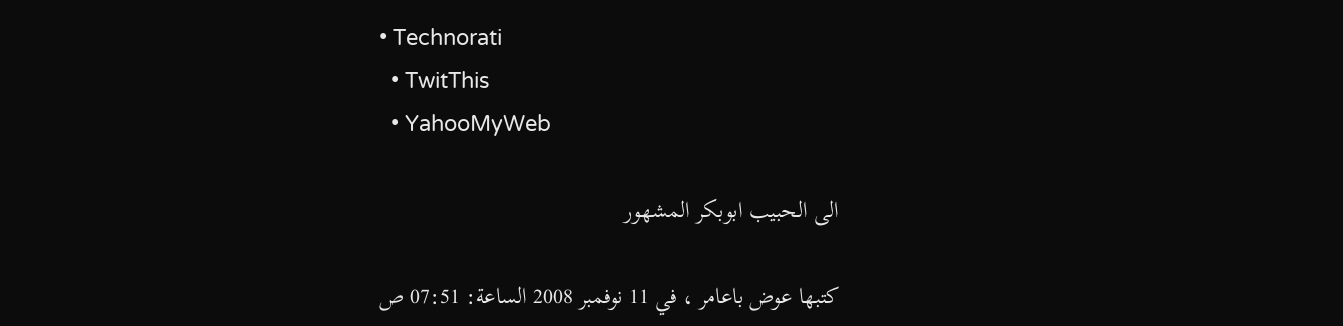• Technorati
  • TwitThis
  • YahooMyWeb

الى الحبيب ابوبكر المشهور

كتبها عوض باعامر ، في 11 نوفمبر 2008 الساعة: 07:51 ص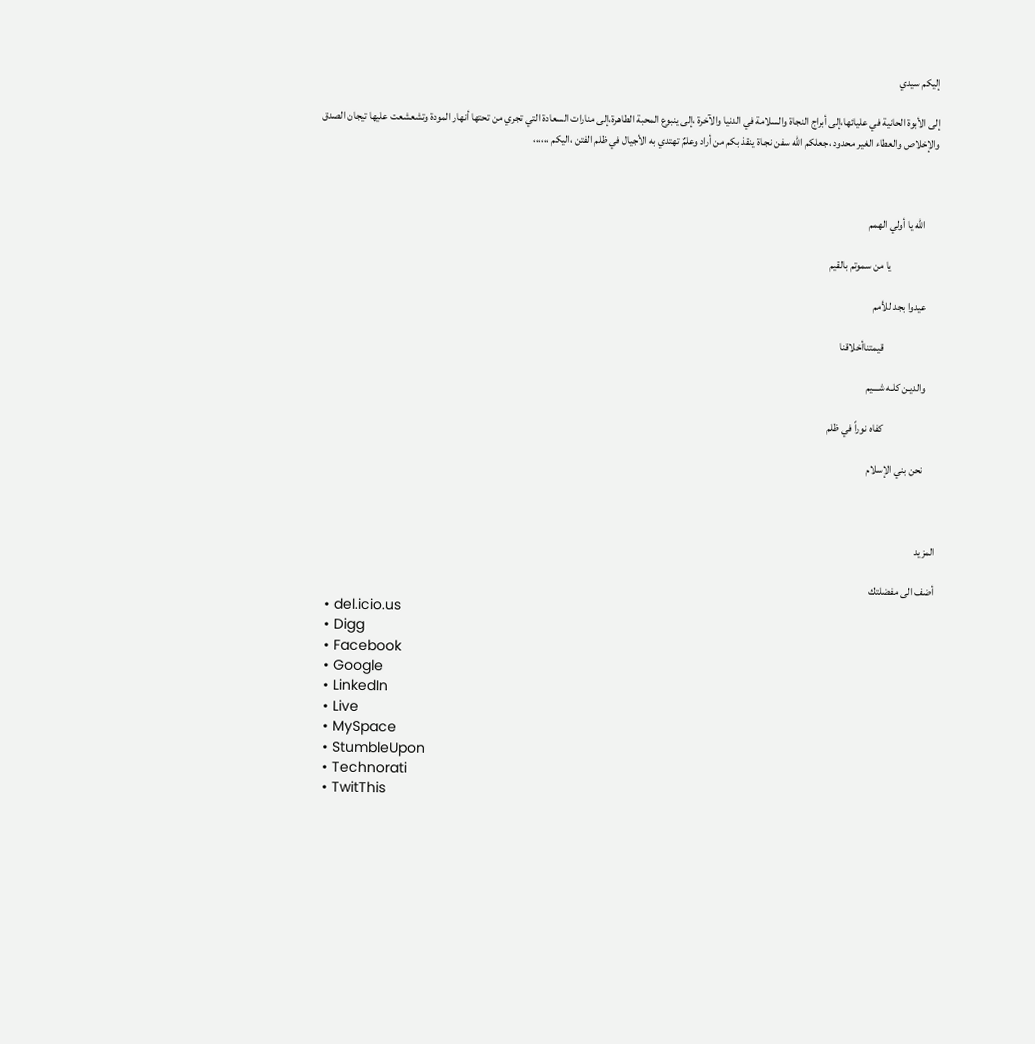إليكم سيدي

إلى الأبوة الحانية في عليائها،إلى أبراج النجاة والسلامة في الدنيا والآخرة ،إلى ينبوع المحبة الطاهرة،إلى منارات السعادة التي تجري من تحتها أنهار المودة وتشعشعت عليها تيجان الصدق والإخلاص والعطاء الغير محدود ،جعلكم الله سفن نجـاة ينقذ بكم من أراد وعلمٌ تهتدي به الأجيال في ظلم الفتن ،اليكم ،،،،،،



      الله يا أولي الهمم

                      يا من سموتم بالقيم

     عيدوا بجد للأمم

                         قيمتناأخلاقنا

     والديـن كلـه شـــيم

                         كفاه نوراً في ظلم

      نحن بني الإسلام



المزيد

أضف الى مفضلتك
  • del.icio.us
  • Digg
  • Facebook
  • Google
  • LinkedIn
  • Live
  • MySpace
  • StumbleUpon
  • Technorati
  • TwitThis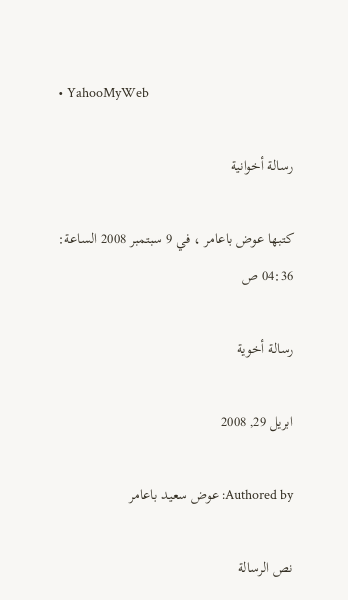• YahooMyWeb

رسالة أخوانية

كتبها عوض باعامر ، في 9 سبتمبر 2008 الساعة: 04:36 ص

رسالة أخوية

ابريل 29, 2008

Authored by: عوض سعيد باعامر

نص الرسالة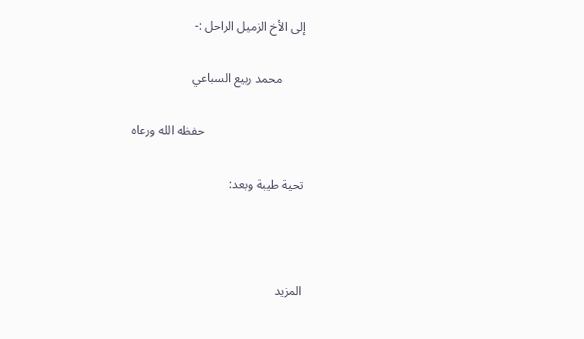إلى الأخ الزميل الراحل :-

       محمد ربيع السباعي

                                حفظه الله ورعاه

تحية طيبة وبعد:



المزيد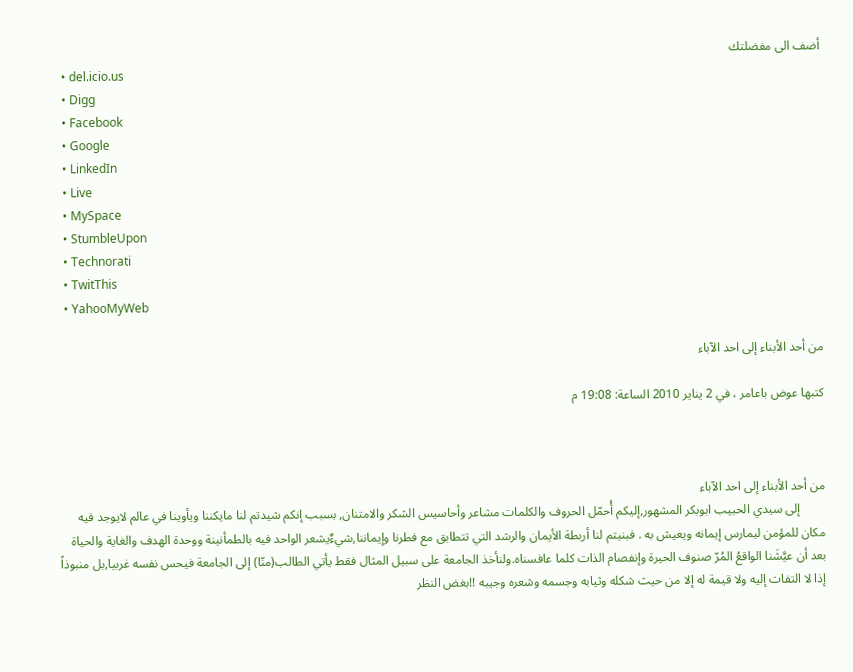أضف الى مفضلتك
  • del.icio.us
  • Digg
  • Facebook
  • Google
  • LinkedIn
  • Live
  • MySpace
  • StumbleUpon
  • Technorati
  • TwitThis
  • YahooMyWeb

من أحد الأبناء إلى احد الآباء

كتبها عوض باعامر ، في 2 يناير 2010 الساعة: 19:08 م



من أحد الأبناء إلى احد الآباء
        إلى سيدي الحبيب ابوبكر المشهور,إليكم أُحمّل الحروف والكلمات مشاعر وأحاسيس الشكر والامتنان, بسبب إنكم شيدتم لنا مايكننا ويأوينا في عالم لايوجد فيه مكان للمؤمن ليمارس إيمانه ويعيش به . فبنيتم لنا أربطة الأيمان والرشد التي تتطابق مع فطرنا وإيماننا,شيءٌيشعر الواحد فيه بالطمأنينة ووحدة الهدف والغاية والحياة بعد أن عيَّشَنا الواقعُ المُرّ صنوف الحيرة وإنفصام الذات كلما عافسناه.ولنأخذ الجامعة على سبيل المثال فقط يأتي الطالب(منّا) إلى الجامعة فيحس نفسه غربيا,بل منبوذاً إذا لا التفات إليه ولا قيمة له إلا من حيث شكله وثيابه وجسمه وشعره وجيبه !!بغض النظر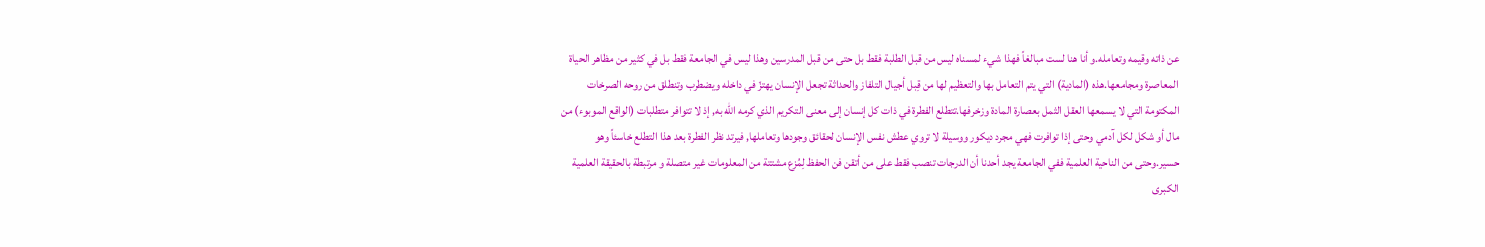عن ذاته وقيمه وتعامله.و أنا هنا لست مبالغاً فهذا شيء لمسناه ليس من قبل الطلبة فقط بل حتى من قبل المدرسين وهذا ليس في الجامعة فقط بل في كثير من مظاهر الحياة المعاصرة ومجامعها.هذه (المادية) التي يتم التعامل بها والتعظيم لها من قِبل أجيال التلفاز والحداثة تجعل الإنسان يهتزّ في داخله ويضطرب وتنطلق من روحه الصرخات المكتومة التي لا يسمعها العقل الثمل بعصارة المادة وزخرفها.تتطلع الفطرة في ذات كل إنسان إلى معنى التكريم الذي كرمه الله به, إذ لا تتوافر متطلبات (الواقع الموبوء) من مال أو شكل لكل آدمي وحتى إذا توافرت فهي مجرد ديكور ووسيلة لا تروي عطش نفس الإنسان لحقائق وجودها وتعاملها, فيرتد نظر الفطرة بعد هذا التطلع خاسئاً وهو حسير.وحتى من الناحية العلمية ففي الجامعة يجد أحدنا أن الدرجات تنصب فقط على من أتقن فن الحفظ لِمُزع مشتتة من المعلومات غير متصلة و مرتبطة بالحقيقة العلمية الكبرى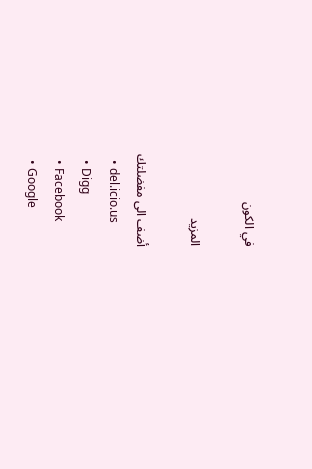في الكون

المزيد

أضف الى مفضلتك
  • del.icio.us
  • Digg
  • Facebook
  • Google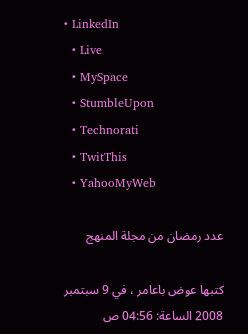• LinkedIn
  • Live
  • MySpace
  • StumbleUpon
  • Technorati
  • TwitThis
  • YahooMyWeb

عدد رمضان من مجلة المنهج

كتبها عوض باعامر ، في 9 سبتمبر 2008 الساعة: 04:56 ص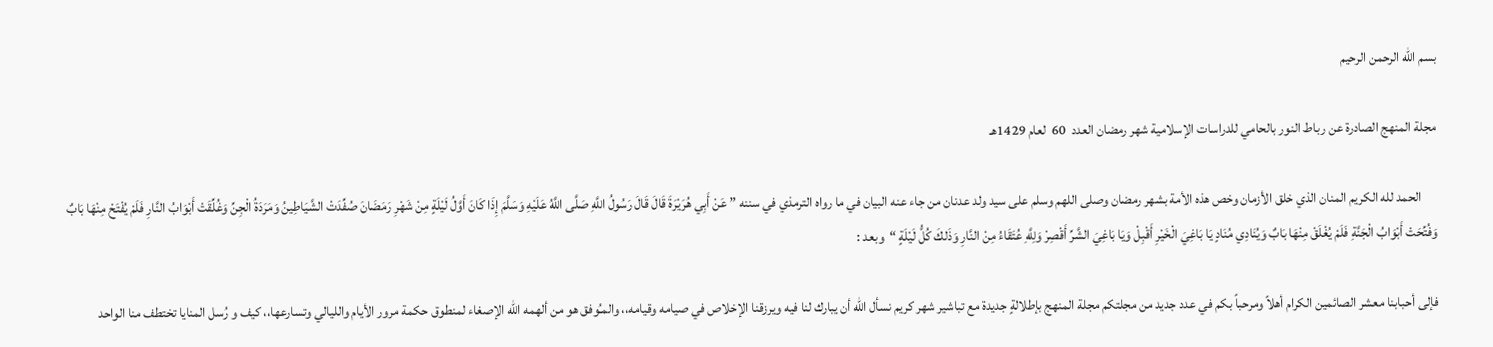بسم الله الرحمن الرحيم

مجلة المنهج الصادرة عن رباط النور بالحامي للدراسات الإسلامية شهر رمضان العدد  60  لعام 1429هـ

      الحمد لله الكريم المنان الذي خلق الأزمان وخص هذه الأمة بشهر رمضان وصلى اللهم وسلم على سيد ولد عدنان من جاء عنه البيان في ما رواه الترمذي في سننه ” عَنْ أَبِي هُرَيْرَةَ قَالَ قَالَ رَسُولُ اللَّهِ صَلَّى اللَّهُ عَلَيْهِ وَسَلَّمَ إِذَا كَانَ أَوَّلُ لَيْلَةٍ مِنْ شَهْرِ رَمَضَانَ صُفِّدَتْ الشَّيَاطِينُ وَمَرَدَةُ الْجِنِّ وَغُلِّقَتْ أَبْوَابُ النَّارِ فَلَمْ يُفْتَحْ مِنْهَا بَابٌ وَفُتِّحَتْ أَبْوَابُ الْجَنَّةِ فَلَمْ يُغْلَقْ مِنْهَا بَابٌ وَيُنَادِي مُنَادٍ يَا بَاغِيَ الْخَيْرِ أَقْبِلْ وَيَا بَاغِيَ الشَّرِّ أَقْصِرْ وَلِلَّهِ عُتَقَاءُ مِنْ النَّارِ وَذَلكَ كُلُّ لَيْلَةٍ “  وبعد :

فإلى أحبابنا معشر الصائمين الكرام أهلاً ومرحباً بكم في عدد جديد من مجلتكم مجلة المنهج بإطلالةٍ جديدة مع تباشير شهر كريم نسأل الله أن يبارك لنا فيه ويرزقنا الإخلاص في صيامه وقيامه،، والمـُوفق هو من ألهمه الله الإصغاء لمنطوق حكمة مرور الأيام والليالي وتسارعها،، كيف و رُسل المنايا تختطف منا الواحد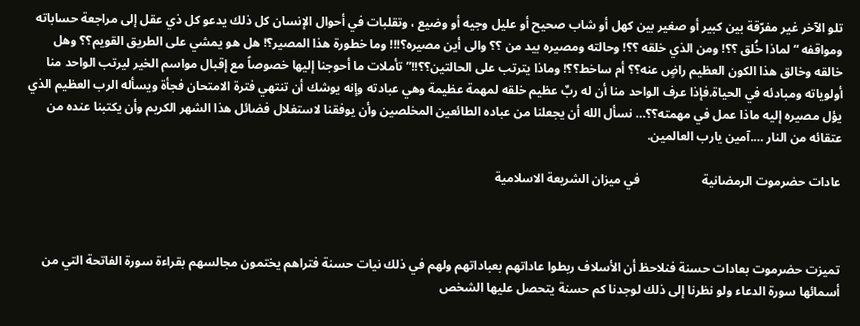تلو الآخر غير مفرّقة بين كبير أو صغير بين كهل أو شاب صحيح أو عليل وجيه أو وضيع ، وتقلبات في أحوال الإنسان كل ذلك يدعو كل ذي عقل إلى مراجعة حساباته ومواقفه “لماذا خُلق ؟؟! ومن الذي خلقه ؟؟! وحالته ومصيره بيد من ؟؟ والى أين مصيره؟!!! وما خطورة هذا المصير؟! هل هو يمشي على الطريق القويم؟؟ وهل خالقه وخالق هذا الكون العظيم راضٍ عنه؟؟ أم ساخط؟؟! وماذا يترتب على الحالتين؟؟!!” تأملات ما أحوجنا إليها خصوصاً مع إقبال مواسم الخير ليرتب الواحد منا أولوياته ومبادئه في الحياة.فإذا عرف الواحد منا أن له ربٌ عظيم خلقه لمهمة عظيمة وهي عبادته وإنه يوشك أن تنتهي فترة الامتحان فجأة ويسأله الرب العظيم الذي يؤل مصيره إليه ماذا عمل في مهمته؟؟… نسأل الله أن يجعلنا من عباده الطائعين المخلصين وأن يوفقنا لاستغلال فضائل هذا الشهر الكريم وأن يكتبنا عنده من عتقائه من النار ….آمين يارب العالمين.

عادات حضرموت الرمضانية                    في ميزان الشريعة الاسلامية



تميزت حضرموت بعادات حسنة فنلاحظ أن الأسلاف ربطوا عاداتهم بعباداتهم ولهم في ذلك نيات حسنة فتراهم يختمون مجالسهم بقراءة سورة الفاتحة التي من أسمائها سورة الدعاء ولو نظرنا إلى ذلك لوجدنا كم حسنة يتحصل عليها الشخص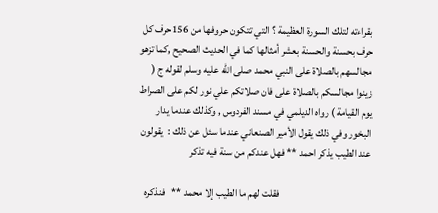بقراءته لتلك السورة العظيمة ؟ التي تتكون حروفها من 156حرف كل حرف بحسنة والحسنة بعشر أمثالها كما في الحديث الصحيح ,كما تزهو مجالسهم بالصلاة على النبي محمد صلى الله عليه وسلم لقوله ج ( زينوا مجالسكم بالصلاة على فان صلاتكم علي نور لكم على الصراط يوم القيامة ) رواه الديلمي في مسند الفردوس , وكذلك عندما يدار البخور وفي ذلك يقول الأمير الصنعاني عندما سئل عن ذلك :  يقولون عند الطيب يذكر احمد ** فهل عندكم من سنة فيه تذكر

                                           فقلت لهم ما الطيب إلا محمد **   فنذكره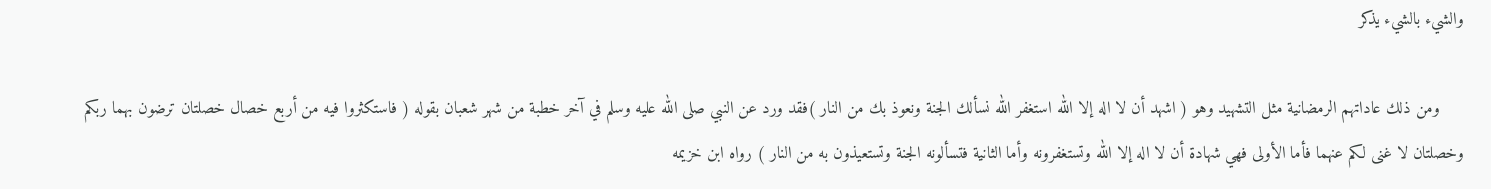والشيء بالشيء يذكر

     ومن ذلك عاداتهم الرمضانية مثل التشهيد وهو ( اشهد أن لا اله إلا الله استغفر الله نسألك الجنة ونعوذ بك من النار )فقد ورد عن النبي صلى الله عليه وسلم في آخر خطبة من شهر شعبان بقوله ( فاستكثروا فيه من أربع خصال خصلتان ترضون بهما ربكم وخصلتان لا غنى لكم عنهما فأما الأولى فهي شهادة أن لا اله إلا الله وتستغفرونه وأما الثانية فتسألونه الجنة وتستعيذون به من النار ) رواه ابن خزيمه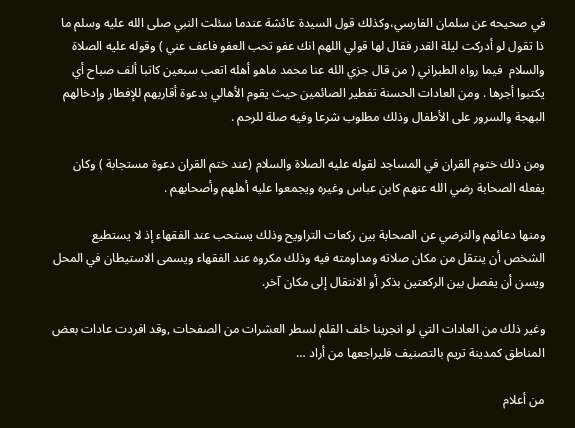في صحيحه عن سلمان الفارسي،وكذلك قول السيدة عائشة عندما سئلت النبي صلى الله عليه وسلم ما ذا تقول لو أدركت ليلة القدر فقال لها قولي اللهم انك عفو تحب العفو فاعف عني ) وقوله عليه الصلاة والسلام  فيما رواه الطبراني ( من قال جزي الله عنا محمد ماهو أهله اتعب سبعين كاتبا ألف صباح أي يكتبوا أجرها . ومن العادات الحسنة تفطير الصائمين حيث يقوم الأهالي بدعوة أقاربهم للإفطار وإدخالهم البهجة والسرور على الأطفال وذلك مطلوب شرعا وفيه صلة للرحم .

ومن ذلك ختوم القران في المساجد لقوله عليه الصلاة والسلام (عند ختم القران دعوة مستجابة ) وكان يفعله الصحابة رضي الله عنهم كابن عباس وغيره ويجمعوا عليه أهلهم وأصحابهم .

ومنها دعائهم والترضي عن الصحابة بين ركعات التراويح وذلك يستحب عند الفقهاء إذ لا يستطيع الشخص أن ينتقل من مكان صلاته ومداومته فيه وذلك مكروه عند الفقهاء ويسمى الاستيطان في المحل ويسن أن يفصل بين الركعتين بذكر أو الانتقال إلى مكان آخر.

وغير ذلك من العادات التي لو انجرينا خلف القلم لسطر العشرات من الصفحات ,وقد افردت عادات بعض المناطق كمدينة تريم بالتصنيف فليراجعها من أراد …

من أعلام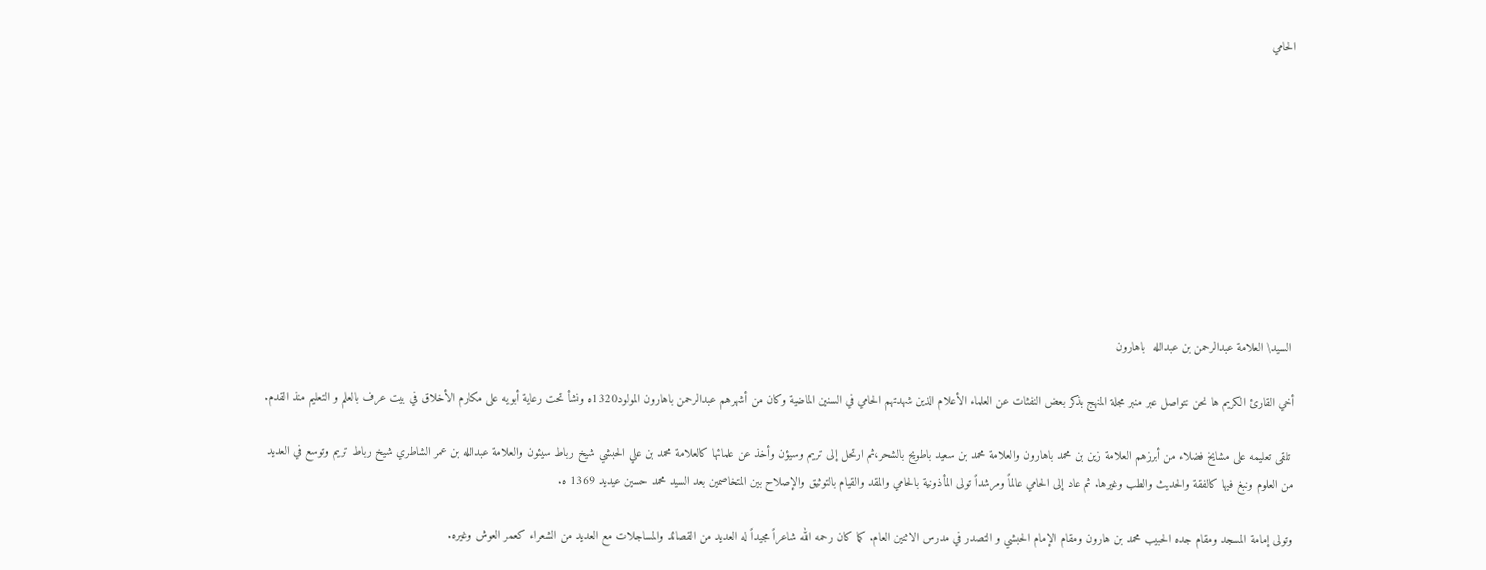الحامي










 السيد\ العلامة عبدالرحمن بن عبدالله  باهارون

أخي القارئ الكريم ها نحن نتواصل عبر منبر مجلة المنهج بذكر بعض النفثات عن العلماء الأعلام الذين شهدتهم الحامي في السنين الماضية وكان من أشهرهم عبدالرحمن باهارون المولود1320ه ونشأ تحت رعاية أبويه على مكارم الأخلاق في بيت عرف بالعلم و التعليم منذ القدم.

 تلقى تعليمه على مشايخ فضلاء من أبرزهم العلامة زين بن محمد باهارون والعلامة محمد بن سعيد باطويح بالشحر،ثم ارتحل إلى تريم وسيؤن وأخذ عن علمائها كالعلامة محمد بن علي الحبشي شيخ رباط سيئون والعلامة عبدالله بن عمر الشاطري شيخ رباط تريم وتوسع في العديد من العلوم ونبغ فيها كالفقة والحديث والطب وغيرها. ثم عاد إلى الحامي عالماً ومرشداً تولى المأذونية بالحامي والمقد والقيام بالتوثيق والإصلاح بين المتخاصمين بعد السيد محمد حسين عيديد 1369 ه.

وتولى إمامة المسجد ومقام جده الحبيب محمد بن هارون ومقام الإمام الحبشي و التصدر في مدرس الاثنين العام. كما كان رحمه الله شاعراً مجيداً له العديد من القصائد والمساجلات مع العديد من الشعراء كعمر العوش وغيره.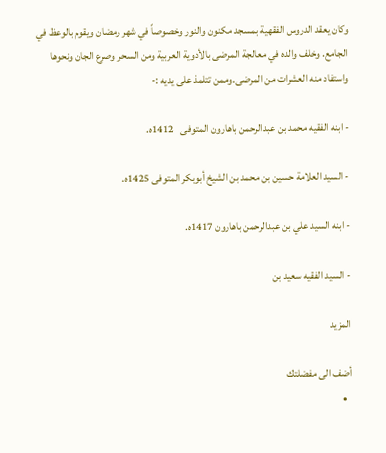وكان يعقد الدروس الفقهية بمسجد مكنون والنور وخصوصاً في شهر رمضان ويقوم بالوعظ في الجامع. وخلف والده في معالجة المرضى بالأدوية العربية ومن السحر وصرع الجان ونحوها واستفاد منه العشرات من المرضى.وممن تتلمذ على يديه :-

- ابنه الفقيه محمد بن عبدالرحمن باهارون المتوفى   1412ه.

- السيد العلامة حسين بن محمد بن الشيخ أبوبكر المتوفى 1425ه.

- ابنه السيد علي بن عبدالرحمن باهارون 1417ه.

- السيد الفقيه سعيد بن

المزيد

أضف الى مفضلتك
  •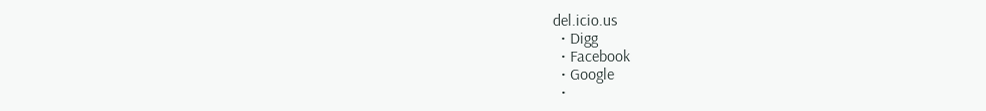del.icio.us
  • Digg
  • Facebook
  • Google
  •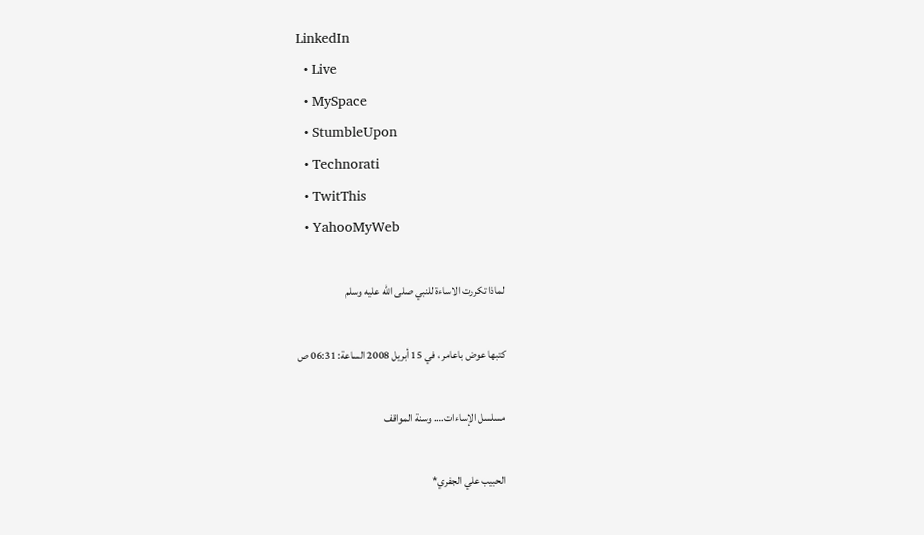LinkedIn
  • Live
  • MySpace
  • StumbleUpon
  • Technorati
  • TwitThis
  • YahooMyWeb

لماذا تكررت الاساءة للنبي صلى الله عليه وسلم

كتبها عوض باعامر ، في 15 أبريل 2008 الساعة: 06:31 ص

مسلسل الإساءات…. وسنة المواقف

الحبيب علي الجفري*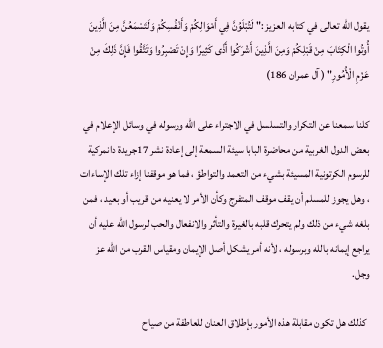يقول الله تعالى في كتابه العزيز :" لَتُبْلَوُنَّ فِي أَمْوَالِكُمْ وَأَنْفُسِكُمْ وَلَتَسْمَعُنَّ مِنَ الَّذِينَ أُوتُوا الْكِتَابَ مِنْ قَبْلِكُمْ وَمِنَ الَّذِينَ أَشْرَكُوا أَذًى كَثِيرًا وَإِنْ تَصْبِرُوا وَتَتَّقُوا فَإِنَّ ذَلِكَ مِنْ عَزْمِ الْأُمُورِ" ( آل عمران 186)

كلنا سمعنا عن التكرار والتسلسل في الاجتراء على الله ورسوله في وسائل الإعلام في بعض الدول الغربية من محاضرة البابا سيئة السمعة إلى إعادة نشر 17جريدة دانمركية للرسوم الكرتونية المسيئة بشيء من التعمد والتواطؤ ، فما هو موقفنا إزاء تلك الإساءات ، وهل يجوز للمسلم أن يقف موقف المتفرج وكأن الأمر لا يعنيه من قريب أو بعيد ، فمن بلغه شيء من ذلك ولم يتحرك قلبه بالغيرة والتأثر والانفعال والحب لرسول الله عليه أن يراجع إيمانه بالله وبرسوله ، لأنه أمر يشكل أصل الإيمان ومقياس القرب من الله عز وجل.

 كذلك هل تكون مقابلة هذه الأمور بإطلاق العنان للعاطفة من صياح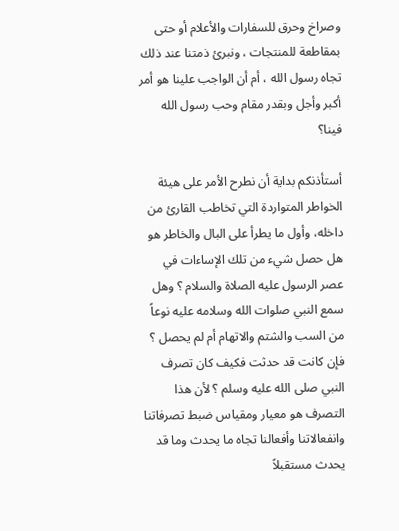وصراخ وحرق للسفارات والأعلام أو حتى بمقاطعة للمنتجات ، ونبرئ ذمتنا عند ذلك تجاه رسول الله ، أم أن الواجب علينا هو أمر أكبر وأجل وبقدر مقام وحب رسول الله فينا؟

أستأذنكم بداية أن نطرح الأمر على هيئة الخواطر المتواردة التي تخاطب القارئ من داخله، وأول ما يطرأ على البال والخاطر هو هل حصل شيء من تلك الإساءات في عصر الرسول عليه الصلاة والسلام ؟ وهل سمع النبي صلوات الله وسلامه عليه نوعاً من السب والشتم والاتهام أم لم يحصل ؟ فإن كانت قد حدثت فكيف كان تصرف النبي صلى الله عليه وسلم ؟ لأن هذا التصرف هو معيار ومقياس ضبط تصرفاتنا وانفعالاتنا وأفعالنا تجاه ما يحدث وما قد يحدث مستقبلاً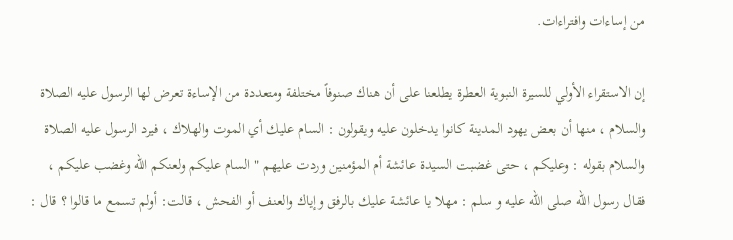من إساءات وافتراءات.

إن الاستقراء الأولي للسيرة النبوية العطرة يطلعنا على أن هناك صنوفاً مختلفة ومتعددة من الإساءة تعرض لها الرسول عليه الصلاة والسلام ، منها أن بعض يهود المدينة كانوا يدخلون عليه ويقولون : السام عليك أي الموت والهلاك ، فيرد الرسول عليه الصلاة والسلام بقوله : وعليكم ، حتى غضبت السيدة عائشة أم المؤمنين وردت عليهم " السام عليكم ولعنكم الله وغضب عليكم ، فقال رسول الله صلى الله عليه و سلم : مهلا يا عائشة عليك بالرفق وإياك والعنف أو الفحش ، قالت: أولم تسمع ما قالوا ؟ قال :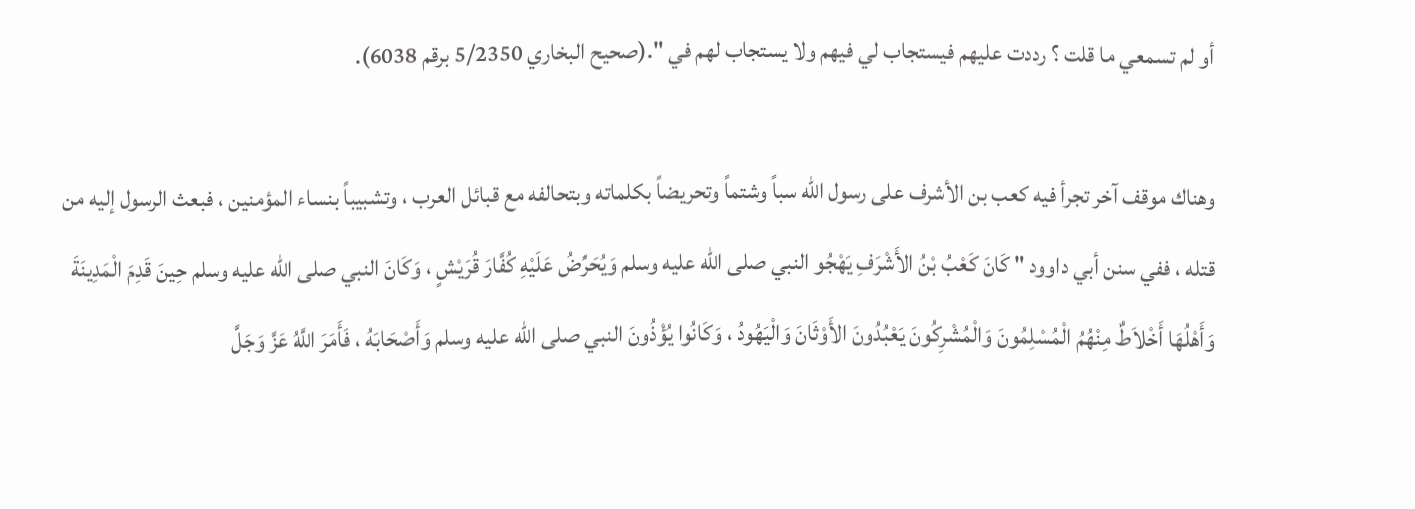أو لم تسمعي ما قلت ؟ رددت عليهم فيستجاب لي فيهم ولا يستجاب لهم في ".(صحيح البخاري 5/2350 برقم 6038).

وهناك موقف آخر تجرأ فيه كعب بن الأشرف على رسول الله سباً وشتماً وتحريضاً بكلماته وبتحالفه مع قبائل العرب ، وتشبيباً بنساء المؤمنين ، فبعث الرسول إليه من قتله ، ففي سنن أبي داوود " كَانَ كَعْبُ بْنُ الأَشْرَفِ يَهْجُو النبي صلى الله عليه وسلم وَيُحَرِّضُ عَلَيْهِ كُفَّارَ قُرَيْشٍ ، وَكَانَ النبي صلى الله عليه وسلم حِينَ قَدِمَ الْمَدِينَةَ وَأَهْلُهَا أَخْلاَطٌ مِنْهُمُ الْمُسْلِمُونَ وَالْمُشْرِكُونَ يَعْبُدُونَ الأَوْثَانَ وَالْيَهُودُ ، وَكَانُوا يُؤْذُونَ النبي صلى الله عليه وسلم وَأَصْحَابَهُ ، فَأَمَرَ اللَّهُ عَزَّ وَجَلَّ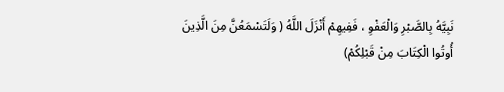نَبِيَّهُ بِالصَّبْرِ وَالْعَفْوِ ، فَفِيهِمْ أَنْزَلَ اللَّهُ ( وَلَتَسْمَعُنَّ مِنَ الَّذِينَ أُوتُوا الْكِتَابَ مِنْ قَبْلِكُمْ)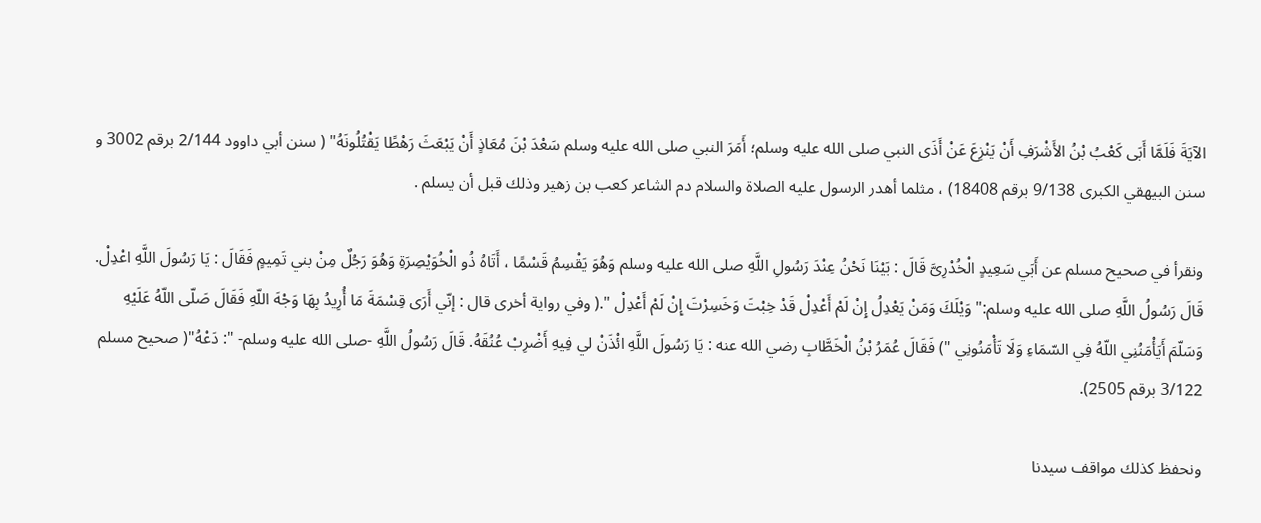الآيَةَ فَلَمَّا أَبَى كَعْبُ بْنُ الأَشْرَفِ أَنْ يَنْزِعَ عَنْ أَذَى النبي صلى الله عليه وسلم؛ أَمَرَ النبي صلى الله عليه وسلم سَعْدَ بْنَ مُعَاذٍ أَنْ يَبْعَثَ رَهْطًا يَقْتُلُونَهُ" ( سنن أبي داوود 2/144 برقم 3002 و سنن البيهقي الكبرى 9/138 برقم 18408) ، مثلما أهدر الرسول عليه الصلاة والسلام دم الشاعر كعب بن زهير وذلك قبل أن يسلم .

ونقرأ في صحيح مسلم عن أَبَي سَعِيدٍ الْخُدْرِىَّ قَالَ : بَيْنَا نَحْنُ عِنْدَ رَسُولِ اللَّهِ صلى الله عليه وسلم وَهُوَ يَقْسِمُ قَسْمًا ، أَتَاهُ ذُو الْخُوَيْصِرَةِ وَهُوَ رَجُلٌ مِنْ بني تَمِيمٍ فَقَالَ : يَا رَسُولَ اللَّهِ اعْدِلْ. قَالَ رَسُولُ اللَّهِ صلى الله عليه وسلم:" وَيْلَكَ وَمَنْ يَعْدِلُ إِنْ لَمْ أَعْدِلْ قَدْ خِبْتَ وَخَسِرْتَ إِنْ لَمْ أَعْدِلْ ".( وفي رواية أخرى قال : إنّي أَرَى قِسْمَةَ مَا أُرِيدُ بِهَا وَجْهَ اللّهِ فَقَالَ صَلّى اللّهُ عَلَيْهِ وَسَلّمَ أَيَأْمَنُنِي اللّهُ فِي السّمَاءِ وَلَا تَأْمَنُونِي ") فَقَالَ عُمَرُ بْنُ الْخَطَّابِ رضي الله عنه : يَا رَسُولَ اللَّهِ ائْذَنْ لي فِيهِ أَضْرِبْ عُنُقَهُ. قَالَ رَسُولُ اللَّهِ -صلى الله عليه وسلم- ": دَعْهُ"( صحيح مسلم 3/122 برقم 2505).

ونحفظ كذلك مواقف سيدنا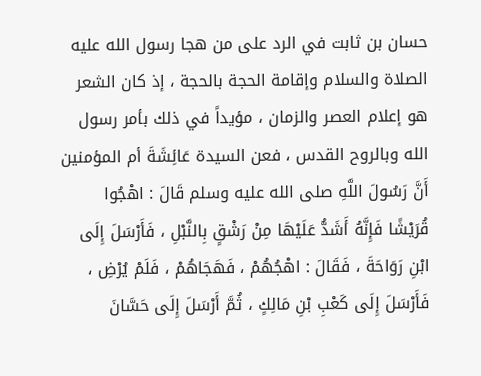حسان بن ثابت في الرد على من هجا رسول الله عليه الصلاة والسلام وإقامة الحجة بالحجة ، إذ كان الشعر هو إعلام العصر والزمان ، مؤيداً في ذلك بأمر رسول الله وبالروح القدس ، فعن السيدة عَائِشَةَ أم المؤمنين أَنَّ رَسُولَ اللَّهِ صلى الله عليه وسلم قَالَ : اهْجُوا قُرَيْشًا فَإِنَّهُ أَشَدُّ عَلَيْهَا مِنْ رَشْقٍ بِالنَّبْلِ ، فَأَرْسَلَ إِلَى ابْنِ رَوَاحَةَ ، فَقَالَ : اهْجُهُمْ ، فَهَجَاهُمْ ، فَلَمْ يُرْضِ ، فَأَرْسَلَ إِلَى كَعْبِ بْنِ مَالِكٍ ، ثُمَّ أَرْسَلَ إِلَى حَسَّانَ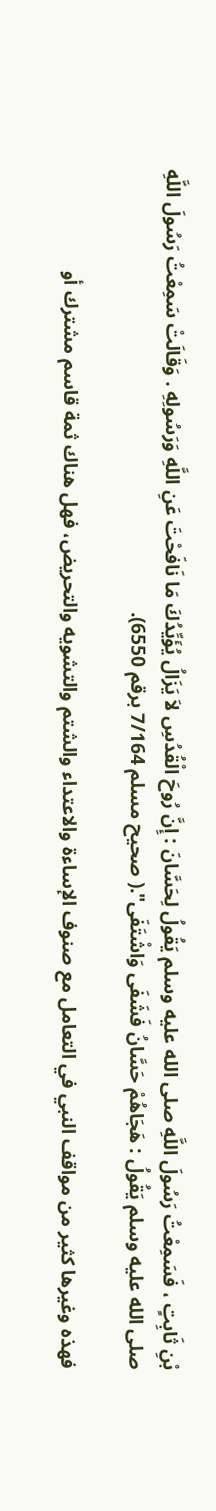بْنِ ثَابِتٍ ، فَسَمِعْتُ رَسُولَ اللَّهِ صلى الله عليه وسلم يَقُولُ لِحَسَّانَ : إِنَّ رُوحَ الْقُدُسِ لاَ يَزَالُ يُؤَيِّدُكَ مَا نَافَحْتَ عَنِ اللَّهِ وَرَسُولِهِ . وَقَالَتْ سَمِعْتُ رَسُولَ اللَّهِ صلى الله عليه وسلم يَقُولُ : هَجَاهُمْ حَسَّانُ فَشَفَى وَاشْتَفَى".( صحيح مسلم 7/164 برقم 6550).

فهذه وغيرها كثير من مواقف النبي في التعامل مع صنوف الإساءة والاعتداء والشتم والتشويه والتحريض، فهل هناك ثمة قاسم مشترك أو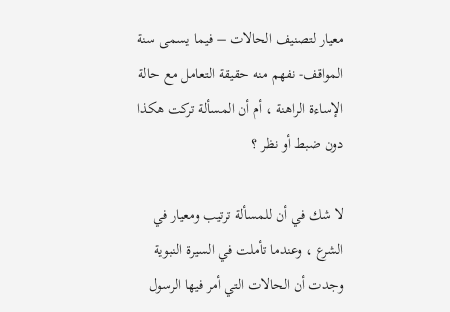معيار لتصنيف الحالات – فيما يسمى سنة المواقف- نفهم منه حقيقة التعامل مع حالة الإساءة الراهنة ، أم أن المسألة تركت هكذا دون ضبط أو نظر ؟

لا شك في أن للمسألة ترتيب ومعيار في الشرع ، وعندما تأملت في السيرة النبوية وجدت أن الحالات التي أمر فيها الرسول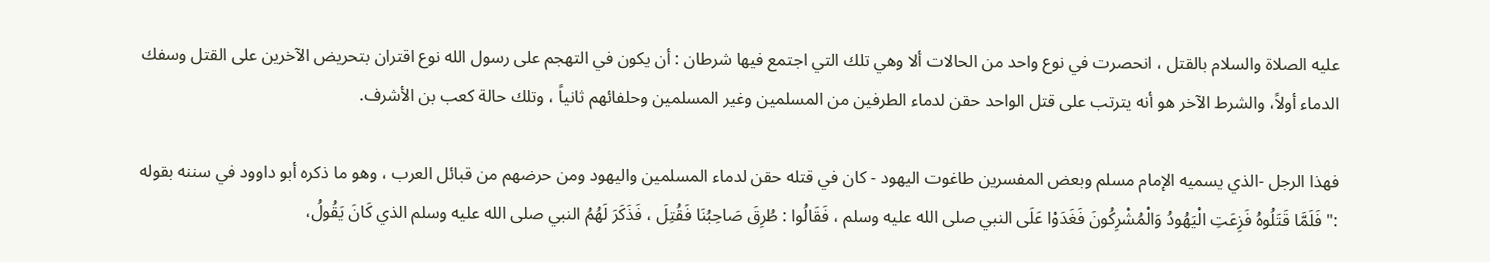عليه الصلاة والسلام بالقتل ، انحصرت في نوع واحد من الحالات ألا وهي تلك التي اجتمع فيها شرطان : أن يكون في التهجم على رسول الله نوع اقتران بتحريض الآخرين على القتل وسفك الدماء أولاً، والشرط الآخر هو أنه يترتب على قتل الواحد حقن لدماء الطرفين من المسلمين وغير المسلمين وحلفائهم ثانياً ، وتلك حالة كعب بن الأشرف.

فهذا الرجل -الذي يسميه الإمام مسلم وبعض المفسرين طاغوت اليهود - كان في قتله حقن لدماء المسلمين واليهود ومن حرضهم من قبائل العرب ، وهو ما ذكره أبو داوود في سننه بقوله :" فَلَمَّا قَتَلُوهُ فَزِعَتِ الْيَهُودُ وَالْمُشْرِكُونَ فَغَدَوْا عَلَى النبي صلى الله عليه وسلم ، فَقَالُوا : طُرِقَ صَاحِبُنَا فَقُتِلَ ، فَذَكَرَ لَهُمُ النبي صلى الله عليه وسلم الذي كَانَ يَقُولُ،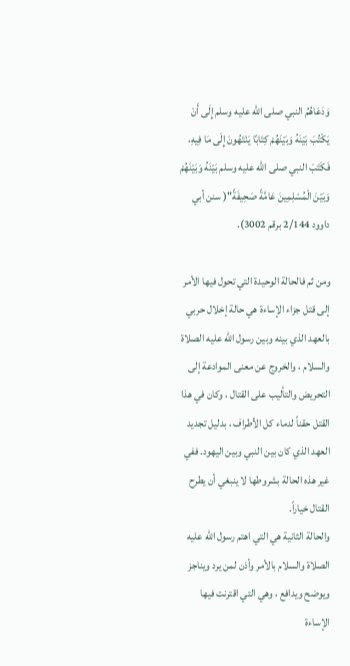وَدَعَاهُمُ النبي صلى الله عليه وسلم إِلَى أَنْ يَكْتُبَ بَيْنَهُ وَبَيْنَهُمْ كِتَابًا يَنْتَهُونَ إِلَى مَا فِيهِ، فَكَتَبَ النبي صلى الله عليه وسلم بَيْنَهُ وَبَيْنَهُمْ وَبَيْنَ الْمُسْلِمِينَ عَامَّةً صَحِيفَةً"( سنن أبي داوود 2/144 برقم 3002).

ومن ثم فالحالة الوحيدة التي تحول فيها الأمر إلى قتل جزاء الإساءة هي حالة إخلال حربي بالعهد الذي بينه وبين رسول الله عليه الصلاة والسلام ، والخروج عن معنى الموادعة إلى التحريض والتأليب على القتال ، وكان في هذا القتل حقناً لدماء كل الأطراف ، بدليل تجديد العهد الذي كان بين النبي وبين اليهود. ففي غير هذه الحالة بشروطها لا ينبغي أن يطرح القتال خياراً.
والحالة الثانية هي التي اهتم رسول الله عليه الصلاة والسلام بالأمر وأذن لمن يرد ويناجز ويوضح ويدافع ، وهي التي اقترنت فيها الإساءة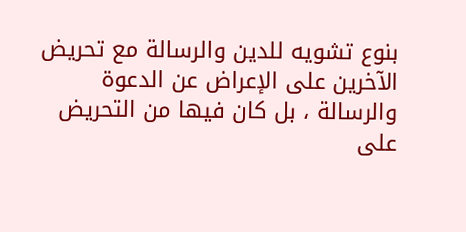بنوع تشويه للدين والرسالة مع تحريض الآخرين على الإعراض عن الدعوة والرسالة ، بل كان فيها من التحريض على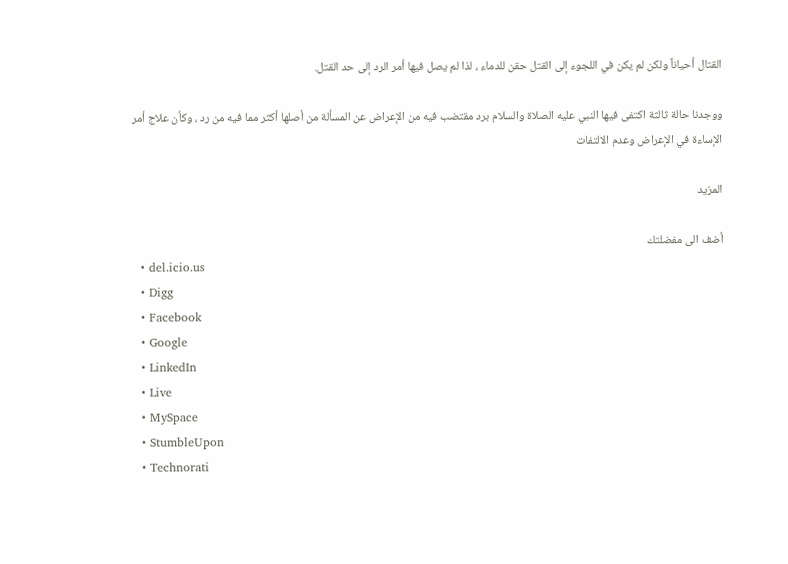القتال أحياناً ولكن لم يكن في اللجوء إلى القتل حقن للدماء ، لذا لم يصل فيها أمر الرد إلى حد القتل.

ووجدنا حالة ثالثة اكتفى فيها النبي عليه الصلاة والسلام برد مقتضب فيه من الإعراض عن المسألة من أصلها أكثر مما فيه من رد ، وكأن علاج أمر الإساءة في الإعراض وعدم الالتفات

المزيد

أضف الى مفضلتك
  • del.icio.us
  • Digg
  • Facebook
  • Google
  • LinkedIn
  • Live
  • MySpace
  • StumbleUpon
  • Technorati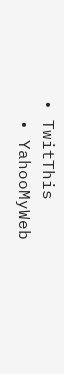• TwitThis
  • YahooMyWeb